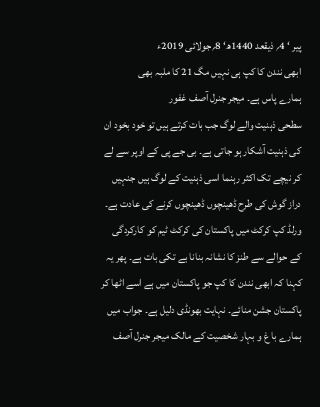پیر ‘ 4؍ ذیقعد 1440ھ‘ 8؍جولائی 2019ء
ابھی نندن کا کپ ہی نہیں مگ 21 کا ملبہ بھی
ہمارے پاس ہے۔ میجر جنرل آصف غفور
سطحی ذہنیت والے لوگ جب بات کرتے ہیں تو خود بخود ان کی ذہنیت آشکار ہو جاتی ہے۔ بی جے پی کے اوپر سے لے کر نیچے تک اکثر رہنما اسی ذہنیت کے لوگ ہیں جنہیں دراز گوش کی طرح ڈھینچوں ڈھینچوں کرنے کی عادت ہے۔ ورلڈ کپ کرکٹ میں پاکستان کی کرکٹ ٹیم کو کارکردگی کے حوالے سے طنز کا نشانہ بنانا بے تکی بات ہے۔ پھر یہ کہنا کہ ابھی نندن کا کپ جو پاکستان میں ہے اسے اٹھا کر پاکستان جشن منائے۔ نہایت بھونڈی دلیل ہے۔ جواب میں ہمارے با غ و بہار شخصیت کے مالک میجر جنرل آصف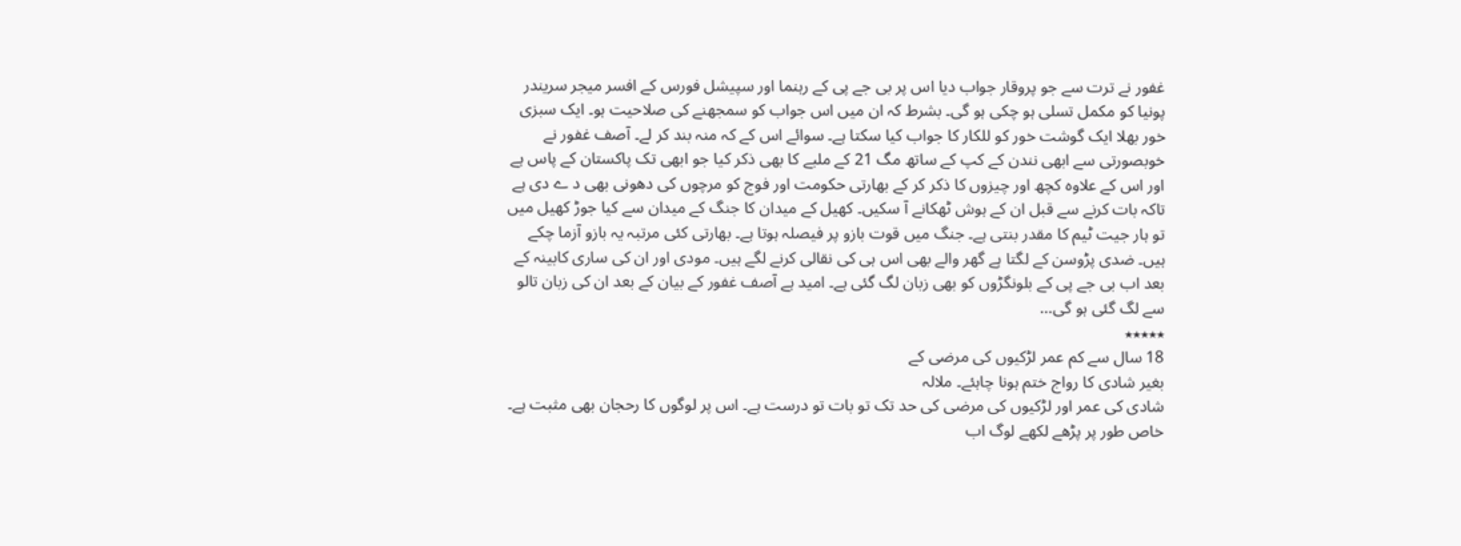غفور نے ترت سے جو پروقار جواب دیا اس پر بی جے پی کے رہنما اور سپیشل فورس کے افسر میجر سریندر پونیا کو مکمل تسلی ہو چکی ہو گی۔ بشرط کہ ان میں اس جواب کو سمجھنے کی صلاحیت ہو۔ ایک سبزی خور بھلا ایک گوشت خور کو للکار کا جواب کیا سکتا ہے۔ سوائے اس کے کہ منہ بند کر لے۔ آصف غفور نے خوبصورتی سے ابھی نندن کے کپ کے ساتھ مگ 21 کے ملبے کا بھی ذکر کیا جو ابھی تک پاکستان کے پاس ہے اور اس کے علاوہ کچھ اور چیزوں کا ذکر کر کے بھارتی حکومت اور فوج کو مرچوں کی دھونی بھی د ے دی ہے تاکہ بات کرنے سے قبل ان کے ہوش ٹھکانے آ سکیں۔ کھیل کے میدان کا جنگ کے میدان سے کیا جوڑ کھیل میں تو ہار جیت ٹیم کا مقدر بنتی ہے۔ جنگ میں قوت بازو پر فیصلہ ہوتا ہے۔ بھارتی کئی مرتبہ یہ بازو آزما چکے ہیں۔ ضدی پڑوسن کے لگتا ہے گھر والے بھی اس ہی کی نقالی کرنے لگے ہیں۔ مودی اور ان کی ساری کابینہ کے بعد اب بی جے پی کے بلونگڑوں کو بھی زبان لگ گئی ہے۔ امید ہے آصف غفور کے بیان کے بعد ان کی زبان تالو سے لگ گئی ہو گی…
٭٭٭٭٭
18 سال سے کم عمر لڑکیوں کی مرضی کے
بغیر شادی کا رواج ختم ہونا چاہئے۔ ملالہ
شادی کی عمر اور لڑکیوں کی مرضی کی حد تک تو بات تو درست ہے۔ اس پر لوگوں کا رحجان بھی مثبت ہے۔ خاص طور پر پڑھے لکھے لوگ اب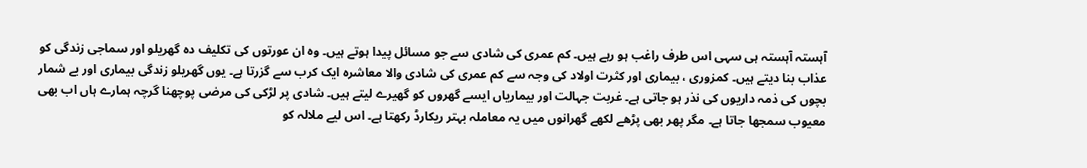آہستہ آہستہ ہی سہی اس طرف راغب ہو رہے ہیں۔ کم عمری کی شادی سے جو مسائل پیدا ہوتے ہیں۔ وہ ان عورتوں کی تکلیف دہ گھریلو اور سماجی زندگی کو عذاب بنا دیتے ہیں۔ کمزوری ، بیماری اور کثرت اولاد کی وجہ سے کم عمری کی شادی والا معاشرہ ایک کرب سے گزرتا ہے۔ یوں گھریلو زندگی بیماری اور بے شمار بچوں کی ذمہ داریوں کی نذر ہو جاتی ہے۔ غربت جہالت اور بیماریاں ایسے گھروں کو گھیرے لیتے ہیں۔ شادی پر لڑکی کی مرضی پوچھنا گرچہ ہمارے ہاں اب بھی معیوب سمجھا جاتا ہے۔ مگر پھر بھی پڑھے لکھے گھرانوں میں یہ معاملہ بہتر ریکارڈ رکھتا ہے۔ اس لیے ملالہ کو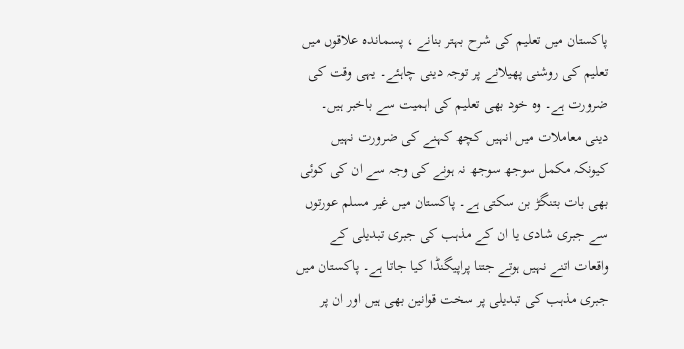پاکستان میں تعلیم کی شرح بہتر بنانے ، پسماندہ علاقوں میں تعلیم کی روشنی پھیلانے پر توجہ دینی چاہئے۔ یہی وقت کی ضرورت ہے۔ وہ خود بھی تعلیم کی اہمیت سے باخبر ہیں۔ دینی معاملات میں انہیں کچھ کہنے کی ضرورت نہیں کیونکہ مکمل سوجھ سوجھ نہ ہونے کی وجہ سے ان کی کوئی بھی بات بتنگڑ بن سکتی ہے۔ پاکستان میں غیر مسلم عورتوں سے جبری شادی یا ان کے مذہب کی جبری تبدیلی کے واقعات اتنے نہیں ہوتے جتنا پراپیگنڈا کیا جاتا ہے۔ پاکستان میں جبری مذہب کی تبدیلی پر سخت قوانین بھی ہیں اور ان پر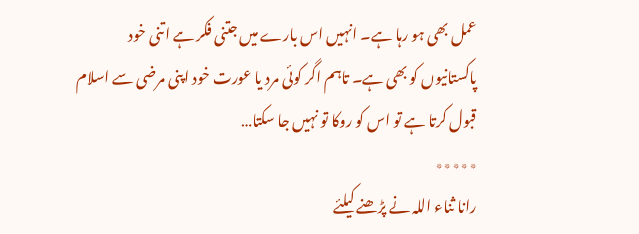عمل بھی ہو رہا ہے۔ انہیں اس بارے میں جتنی فکر ہے اتنی خود پاکستانیوں کو بھی ہے۔ تاہم اگر کوئی مرد یا عورت خود اپنی مرضی سے اسلام قبول کرتا ہے تو اس کو روکا تو نہیں جا سکتا…
٭٭٭٭٭
رانا ثناء اللہ نے پڑھنے کیلئے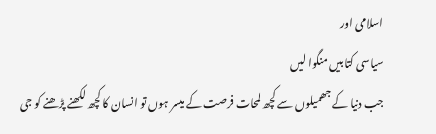اسلامی اور
سیاسی کتابیں منگوا لیں
جب دنیا کے جھمیلوں سے کچھ لمحات فرصت کے میسر ہوں تو انسان کا کچھ لکھنے پڑھنے کو جی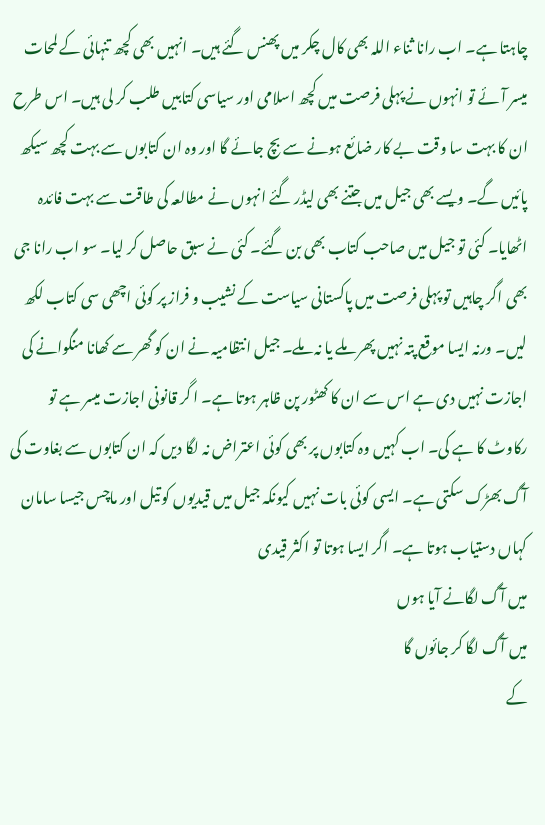چاہتا ہے۔ اب رانا ثناء اللہ بھی کال چکر میں پھنس گئے ہیں۔ انہیں بھی کچھ تنہائی کے لمحات میسر آ ئے تو انہوں نے پہلی فرصت میں کچھ اسلامی اور سیاسی کتابیں طلب کر لی ہیں۔ اس طرح ان کا بہت سا وقت بے کار ضائع ہونے سے بچ جائے گا اور وہ ان کتابوں سے بہت کچھ سیکھ پائیں گے۔ ویسے بھی جیل میں جتنے بھی لیڈر گئے انہوں نے مطالعہ کی طاقت سے بہت فائدہ اٹھایا۔ کئی تو جیل میں صاحب کتاب بھی بن گئے۔ کئی نے سبق حاصل کر لیا۔ سو اب رانا جی بھی اگر چاہیں تو پہلی فرصت میں پاکستانی سیاست کے نشیب و فراز پر کوئی اچھی سی کتاب لکھ لیں۔ ورنہ ایسا موقع پتہ نہیں پھر ملے یا نہ ملے۔ جیل انتظامیہ نے ان کو گھر سے کھانا منگوانے کی اجازت نہیں دی ہے اس سے ان کا کھٹور پن ظاہر ہوتا ہے۔ ا گر قانونی اجازت میسر ہے تو رکاوٹ کا ہے کی۔ اب کہیں وہ کتابوں پر بھی کوئی اعتراض نہ لگا دیں کہ ان کتابوں سے بغاوت کی آگ بھڑک سکتی ہے۔ ایسی کوئی بات نہیں کیونکہ جیل میں قیدیوں کو تیل اور ماچس جیسا سامان کہاں دستیاب ہوتا ہے۔ اگر ایسا ہوتا تو اکثر قیدی
میں آگ لگانے آیا ہوں
میں آگ لگا کر جائوں گا
کے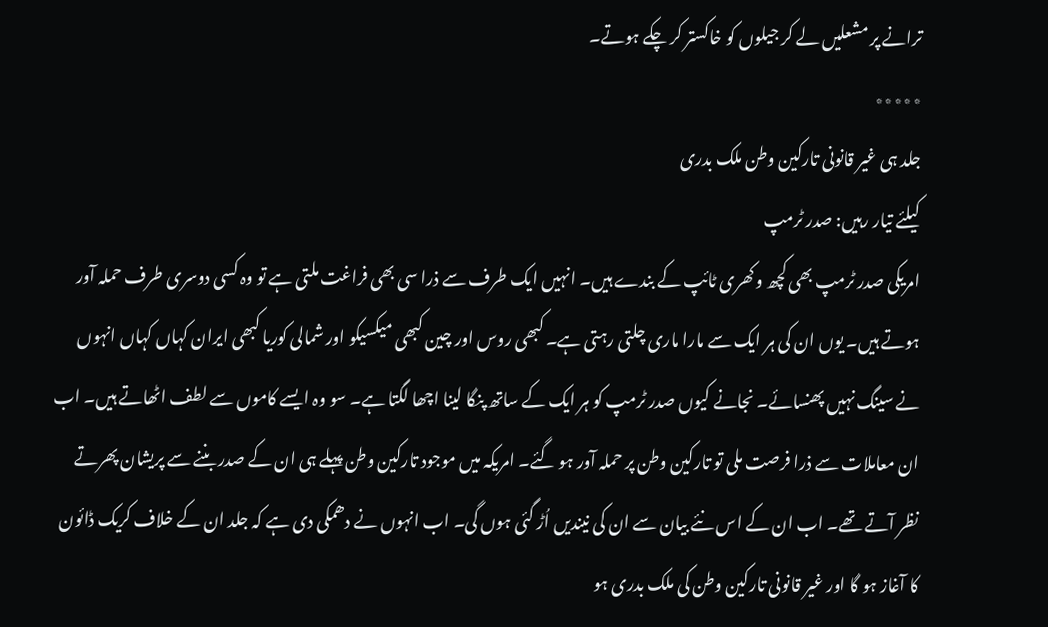ترانے پر مشعلیں لے کر جیلوں کو خاکستر کر چکے ہوتے۔
٭٭٭٭٭
جلد ہی غیر قانونی تارکین وطن ملک بدری
کیلئے تیار رہیں: صدر ٹرمپ
امریکی صدر ٹرمپ بھی کچھ وکھری ٹائپ کے بندے ہیں۔ انہیں ایک طرف سے ذرا سی بھی فراغت ملتی ہے تو وہ کسی دوسری طرف حملہ آور ہوتے ہیں۔ یوں ان کی ہر ایک سے مارا ماری چلتی رہتی ہے۔ کبھی روس اور چین کبھی میکسیکو اور شمالی کوریا کبھی ایران کہاں کہاں انہوں نے سینگ نہیں پھنسائے۔ نجانے کیوں صدر ٹرمپ کو ہر ایک کے ساتھ پنگا لینا اچھا لگتا ہے۔ سو وہ ایسے کاموں سے لطف اٹھاتے ہیں۔ اب ان معاملات سے ذرا فرصت ملی تو تارکین وطن پر حملہ آور ہو گئے۔ امریکہ میں موجود تارکین وطن پہلے ہی ان کے صدر بننے سے پریشان پھرتے نظر آتے تھے۔ اب ان کے اس نئے بیان سے ان کی نیندیں اُڑ گئی ہوں گی۔ اب انہوں نے دھمکی دی ہے کہ جلد ان کے خلاف کریک ڈائون کا آغاز ہو گا اور غیر قانونی تارکین وطن کی ملک بدری ہو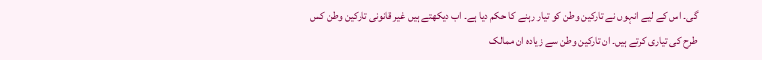گی۔ اس کے لیے انہوں نے تارکین وطن کو تیار رہنے کا حکم دیا ہے۔ اب دیکھتے ہیں غیر قانونی تارکین وطن کس طرح کی تیاری کرتے ہیں۔ ان تارکین وطن سے زیادہ ان ممالک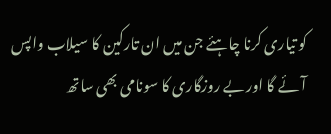کو تیاری کرنا چاہئے جن میں ان تارکین کا سیلاب واپس آئے گا اور بے روزگاری کا سونامی بھی ساتھ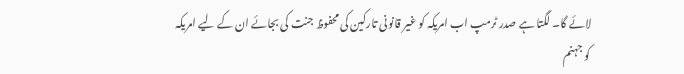لائے گا۔ لگتا ہے صدر ٹرمپ اب امریکہ کو غیر قانونی تارکین کی محفوظ جنت کی بجائے ان کے لیے امریکہ کو جہنم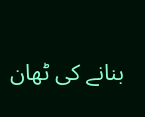بنانے کی ٹھان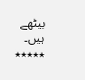بیٹھے ہیں۔
٭٭٭٭٭